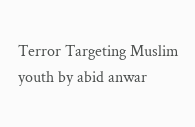Terror Targeting Muslim youth by abid anwar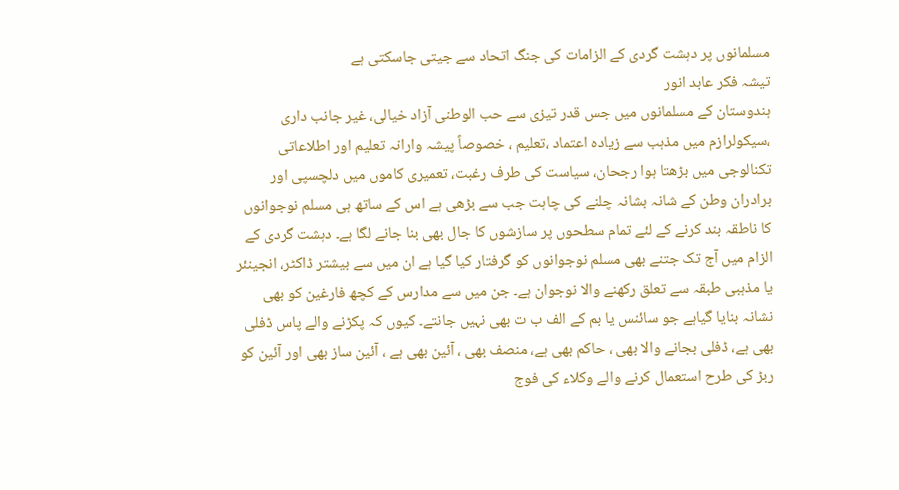مسلمانوں پر دہشت گردی کے الزامات کی جنگ اتحاد سے جیتی جاسکتی ہے
تیشہ فکر عابد انور
ہندوستان کے مسلمانوں میں جس قدر تیزی سے حب الوطنی آزاد خیالی، غیر جانب داری ،سیکولرازم میں مذہب سے زیادہ اعتماد ،تعلیم ، خصوصاً پیشہ وارانہ تعلیم اور اطلاعاتی تکنالوجی میں بڑھتا ہوا رجحان، سیاست کی طرف رغبت، تعمیری کاموں میں دلچسپی اور برادران وطن کے شانہ بشانہ چلنے کی چاہت جب سے بڑھی ہے اس کے ساتھ ہی مسلم نوجوانوں کا ناطقہ بند کرنے کے لئے تمام سطحوں پر سازشوں کا جال بھی بنا جانے لگا ہے۔ دہشت گردی کے الزام میں آج تک جتنے بھی مسلم نوجوانوں کو گرفتار کیا گیا ہے ان میں سے بیشتر ڈاکٹر، انجینئر یا مذہبی طبقہ سے تعلق رکھنے والا نوجوان ہے۔ جن میں سے مدارس کے کچھ فارغین کو بھی نشانہ بنایا گیاہے جو سائنس یا بم کے الف ب ت بھی نہیں جانتے۔ کیوں کہ پکڑنے والے پاس ڈفلی بھی ہے، ڈفلی بجانے والا بھی ، حاکم بھی ہے، منصف بھی ، آئین بھی ہے ، آئین ساز بھی اور آئین کو ربڑ کی طرح استعمال کرنے والے وکلاء کی فوج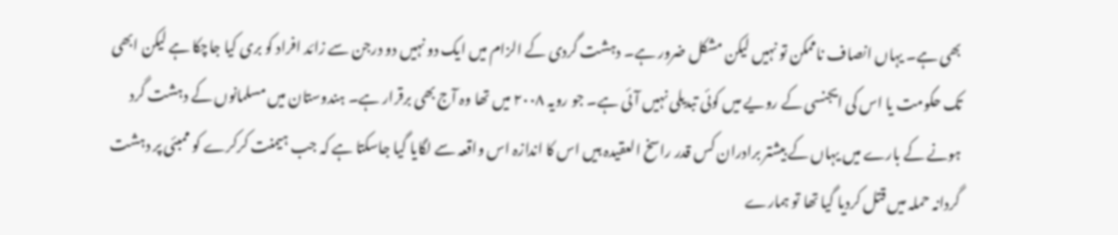بھی ہے۔ یہاں انصاف ناممکن تو نہیں لیکن مشکل ضرور ہے۔ دہشت گردی کے الزام میں ایک دو نہیں دو درجن سے زائد افراد کو بری کیا جاچکا ہے لیکن ابھی تک حکومت یا اس کی ایجنسی کے رویے میں کوئی تبدیلی نہیں آئی ہے۔ جو رویہ ۲۰۰۸ میں تھا وہ آج بھی برقرار ہے۔ ہندوستان میں مسلمانوں کے دہشت گرد ہونے کے بارے میں یہاں کے بیشتر برادران کس قدر راسخ العقیدہ ہیں اس کا اندازہ اس واقعہ سے لگایا گیا جاسکتا ہے کہ جب ہیمنت کرکرے کو ممبئی پر دہشت گردانہ حملہ میں قتل کردیا گیا تھا تو ہمارے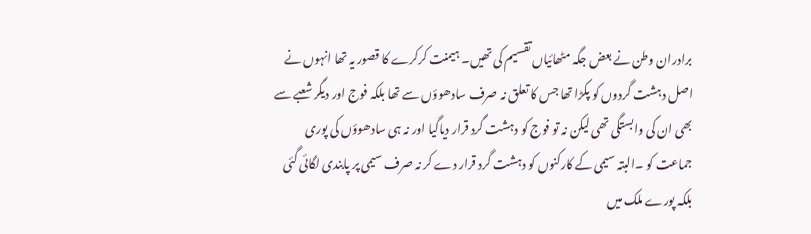برادران وطن نے بعض جگہ مٹھائیاں تقسیم کی تھیں۔ ہیمنت کرکرے کا قصور یہ تھا انہوں نے اصل دہشت گردوں کو پکڑا تھا جس کا تعلق نہ صرف سادھوؤں سے تھا بلکہ فوج اور دیگر شعبے سے بھی ان کی وابستگی تھی لیکن نہ تو فوج کو دہشت گرد قرار دیاگیا اور نہ ہی سادھوؤں کی پوری جماعت کو ۔البتہ سیمی کے کارکنوں کو دہشت گرد قرار دے کر نہ صرف سیمی پر پابندی لگائی گئی بلکہ پورے ملک میں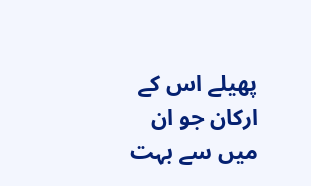پھیلے اس کے ارکان جو ان میں سے بہت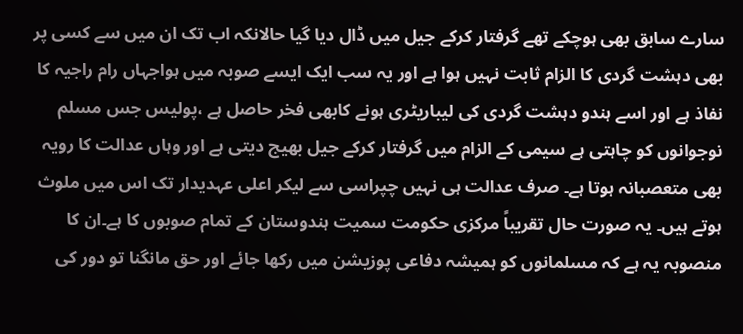سارے سابق بھی ہوچکے تھے گرفتار کرکے جیل میں ڈال دیا گیا حالانکہ اب تک ان میں سے کسی پر بھی دہشت گردی کا الزام ثابت نہیں ہوا ہے اور یہ سب ایک ایسے صوبہ میں ہواجہاں رام راجیہ کا نفاذ ہے اور اسے ہندو دہشت گردی کی لیباریٹری ہونے کابھی فخر حاصل ہے ،پولیس جس مسلم نوجوانوں کو چاہتی ہے سیمی کے الزام میں گرفتار کرکے جیل بھیج دیتی ہے اور وہاں عدالت کا رویہ بھی متعصبانہ ہوتا ہے۔ صرف عدالت ہی نہیں چپراسی سے لیکر اعلی عہدیدار تک اس میں ملوث ہوتے ہیں۔ یہ صورت حال تقریباً مرکزی حکومت سمیت ہندوستان کے تمام صوبوں کا ہے۔ان کا منصوبہ یہ ہے کہ مسلمانوں کو ہمیشہ دفاعی پوزیشن میں رکھا جائے اور حق مانگنا تو دور کی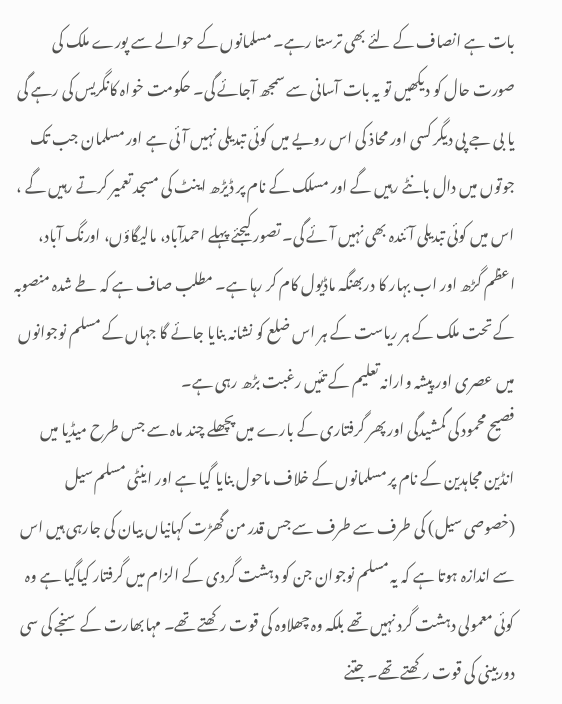بات ہے انصاف کے لئے بھی ترستا رہے۔ مسلمانوں کے حوالے سے پورے ملک کی صورت حال کو دیکھیں تو یہ بات آسانی سے سمجھ آجائے گی۔ حکومت خواہ کانگریس کی رہے گی یا بی جے پی دیگر کسی اور محاذ کی اس رویے میں کوئی تبدیلی نہیں آئی ہے اور مسلمان جب تک جوتوں میں دال بانٹے رہیں گے اور مسلک کے نام پر ڈیڑھ اینٹ کی مسجد تعمیر کرتے رہیں گے ، اس میں کوئی تبدیلی آئندہ بھی نہیں آئے گی۔ تصور کیجئے پہلے احمدآباد، مالیگاؤں، اورنگ آباد، اعظم گڑھ اور اب بہار کا دربھنگہ ماڈیول کام کر رہا ہے۔ مطلب صاف ہے کہ طے شدہ منصوبہ کے تحت ملک کے ہر ریاست کے ہر اس ضلع کو نشانہ بنایا جائے گا جہاں کے مسلم نوجوانوں میں عصری اور پیشہ وارانہ تعلیم کے تئیں رغبت بڑھ رہی ہے۔
فصیح محمود کی گمشیدگی اور پھر گرفتاری کے بارے میں پچھلے چند ماہ سے جس طرح میڈیا میں انڈین مجاہدین کے نام پر مسلمانوں کے خلاف ماحول بنایا گیا ہے اور اینٹی مسلم سیل (خصوصی سیل) کی طرف سے طرف سے جس قدر من گھڑت کہانیاں بیان کی جارہی ہیں اس سے اندازہ ہوتا ہے کہ یہ مسلم نوجوان جن کو دہشت گردی کے الزام میں گرفتار کیاگیا ہے وہ کوئی معمولی دہشت گرد نہیں تھے بلکہ وہ چھلاوہ کی قوت رکھتے تھے۔ مہابھارت کے سنجے کی سی دوربینی کی قوت رکھتے تھے۔ جتنے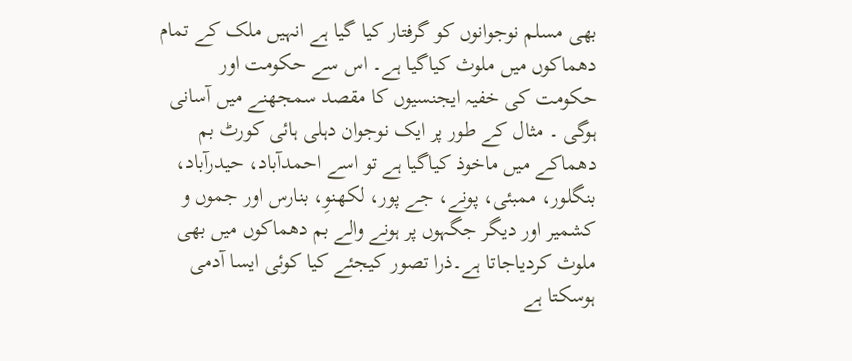بھی مسلم نوجوانوں کو گرفتار کیا گیا ہے انہیں ملک کے تمام دھماکوں میں ملوث کیاگیا ہے۔ اس سے حکومت اور حکومت کی خفیہ ایجنسیوں کا مقصد سمجھنے میں آسانی ہوگی ۔ مثال کے طور پر ایک نوجوان دہلی ہائی کورٹ بم دھماکے میں ماخوذ کیاگیا ہے تو اسے احمدآباد، حیدرآباد، بنگلور، ممبئی، پونے، جے پور، لکھنوِ، بنارس اور جموں و کشمیر اور دیگر جگہوں پر ہونے والے بم دھماکوں میں بھی ملوث کردیاجاتا ہے۔ذرا تصور کیجئے کیا کوئی ایسا آدمی ہوسکتا ہے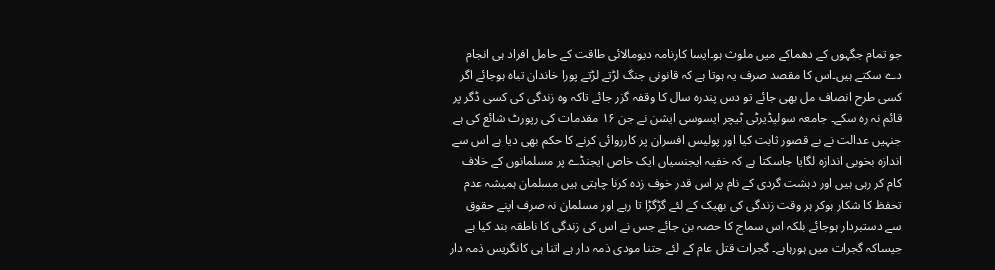جو تمام جگہوں کے دھماکے میں ملوث ہو۔ایسا کارنامہ دیومالائی طاقت کے حامل افراد ہی انجام دے سکتے ہیں۔اس کا مقصد صرف یہ ہوتا ہے کہ قانونی جنگ لڑتے لڑتے پورا خاندان تباہ ہوجائے اگر کسی طرح انصاف مل بھی جائے تو دس پندرہ سال کا وقفہ گزر جائے تاکہ وہ زندگی کی کسی ڈگر پر قائم نہ رہ سکے۔ جامعہ سولیڈیرٹی ٹیچر ایسوسی ایشن نے جن ۱۶ مقدمات کی رپورٹ شائع کی ہے جنہیں عدالت نے بے قصور ثابت کیا اور پولیس افسران پر کارروائی کرنے کا حکم بھی دیا ہے اس سے اندازہ بخوبی اندازہ لگایا جاسکتا ہے کہ خفیہ ایجنسیاں ایک خاص ایجنڈے پر مسلمانوں کے خلاف کام کر رہی ہیں اور دہشت گردی کے نام پر اس قدر خوف زدہ کرنا چاہتی ہیں مسلمان ہمیشہ عدم تحفظ کا شکار ہوکر ہر وقت زندگی کی بھیک کے لئے گڑگڑا تا رہے اور مسلمان نہ صرف اپنے حقوق سے دستبردار ہوجائے بلکہ اس سماج کا حصہ بن جائے جس نے اس کی زندگی کا ناطقہ بند کیا ہے جیساکہ گجرات میں ہورہاہے۔ گجرات قتل عام کے لئے جتنا مودی ذمہ دار ہے اتنا ہی کانگریس ذمہ دار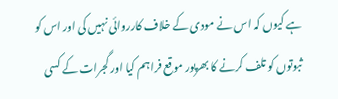ہے کیوں کہ اس نے مودی کے خلاف کارروائی نہیں کی اور اس کو ثبوتوں کو تلف کرنے کا بھرپور موقع فراہم کیا اور گجرات کے کسی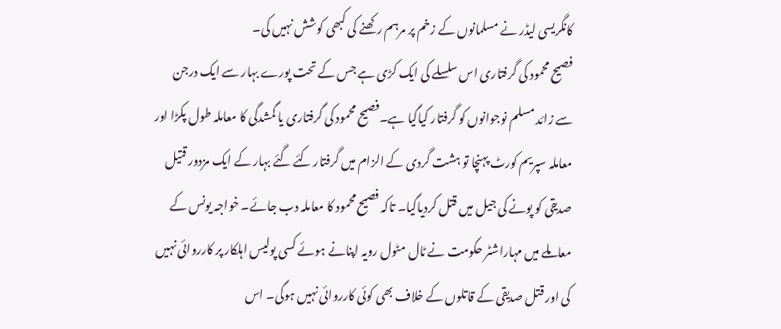کانگریسی لیڈر نے مسلمانوں کے زخم پر مرہم رکھنے کی کبھی کوشش نہیں کی۔
فصیح محمود کی گرفتاری اس سلسلے کی ایک کڑی ہے جس کے تحت پورے بہار سے ایک درجن سے زائد مسلم نوجوانوں کو گرفتار کیاگیا ہے۔فصیح محمود کی گرفتاری یا گمشدگی کا معاملہ طول پکڑا اور معاملہ سپریم کورٹ پہنچا تو ہشت گردی کے الزام میں گرفتار کئے گئے بہار کے ایک مزدور قتیل صدیقی کو پونے کی جیل میں قتل کردیاگیا۔ تاکہ فصیح محمود کا معاملہ دب جائے۔ خواجہ یونس کے معاملے میں مہاراشٹر حکومت نے ٹال مٹول رویہ اپنانے ہوئے کسی پولیس اہلکار پر کارروائی نہیں کی اور قتل صدیقی کے قاتلوں کے خلاف بھی کوئی کارروائی نہیں ہوگی۔ اس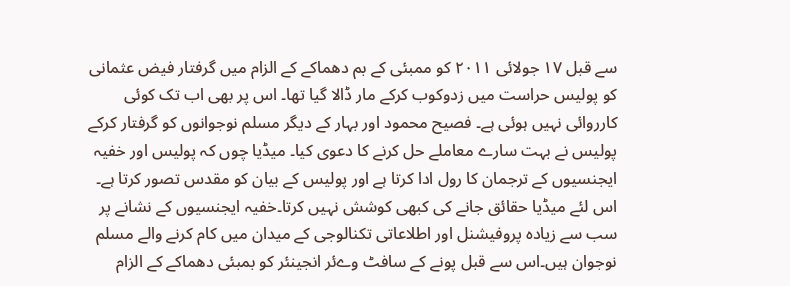سے قبل ۱۷ جولائی ۲۰۱۱ کو ممبئی کے بم دھماکے کے الزام میں گرفتار فیض عثمانی کو پولیس حراست میں زدوکوب کرکے مار ڈالا گیا تھا۔ اس پر بھی اب تک کوئی کارروائی نہیں ہوئی ہے۔ فصیح محمود اور بہار کے دیگر مسلم نوجوانوں کو گرفتار کرکے پولیس نے بہت سارے معاملے حل کرنے کا دعوی کیا۔ میڈیا چوں کہ پولیس اور خفیہ ایجنسیوں کے ترجمان کا رول ادا کرتا ہے اور پولیس کے بیان کو مقدس تصور کرتا ہے۔ اس لئے میڈیا حقائق جانے کی کبھی کوشش نہیں کرتا۔خفیہ ایجنسیوں کے نشانے پر سب سے زیادہ پروفیشنل اور اطلاعاتی تکنالوجی کے میدان میں کام کرنے والے مسلم نوجوان ہیں۔اس سے قبل پونے کے سافٹ وےئر انجینئر کو بمبئی دھماکے کے الزام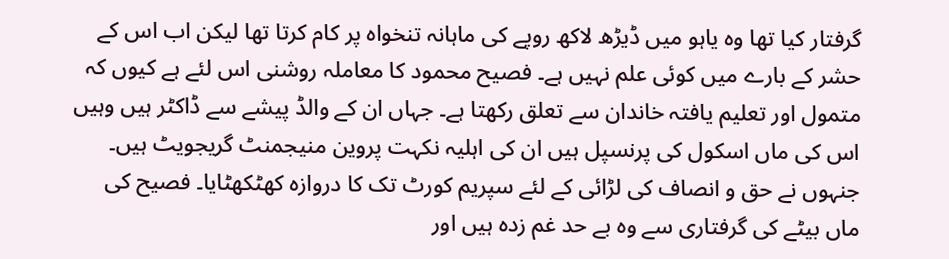گرفتار کیا تھا وہ یاہو میں ڈیڑھ لاکھ روپے کی ماہانہ تنخواہ پر کام کرتا تھا لیکن اب اس کے حشر کے بارے میں کوئی علم نہیں ہے۔ فصیح محمود کا معاملہ روشنی اس لئے ہے کیوں کہ متمول اور تعلیم یافتہ خاندان سے تعلق رکھتا ہے۔ جہاں ان کے والڈ پیشے سے ڈاکٹر ہیں وہیں اس کی ماں اسکول کی پرنسپل ہیں ان کی اہلیہ نکہت پروین منیجمنٹ گریجویٹ ہیں۔ جنہوں نے حق و انصاف کی لڑائی کے لئے سپریم کورٹ تک کا دروازہ کھٹکھٹایا۔ فصیح کی ماں بیٹے کی گرفتاری سے وہ بے حد غم زدہ ہیں اور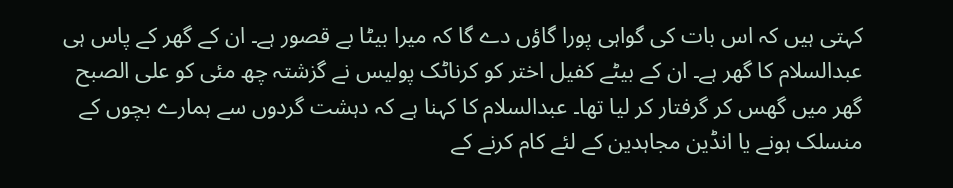کہتی ہیں کہ اس بات کی گواہی پورا گاؤں دے گا کہ میرا بیٹا بے قصور ہے۔ ان کے گھر کے پاس ہی عبدالسلام کا گھر ہے۔ ان کے بیٹے کفیل اختر کو کرناٹک پولیس نے گزشتہ چھ مئی کو علی الصبح گھر میں گھس کر گرفتار کر لیا تھا۔ عبدالسلام کا کہنا ہے کہ دہشت گردوں سے ہمارے بچوں کے منسلک ہونے یا انڈین مجاہدین کے لئے کام کرنے کے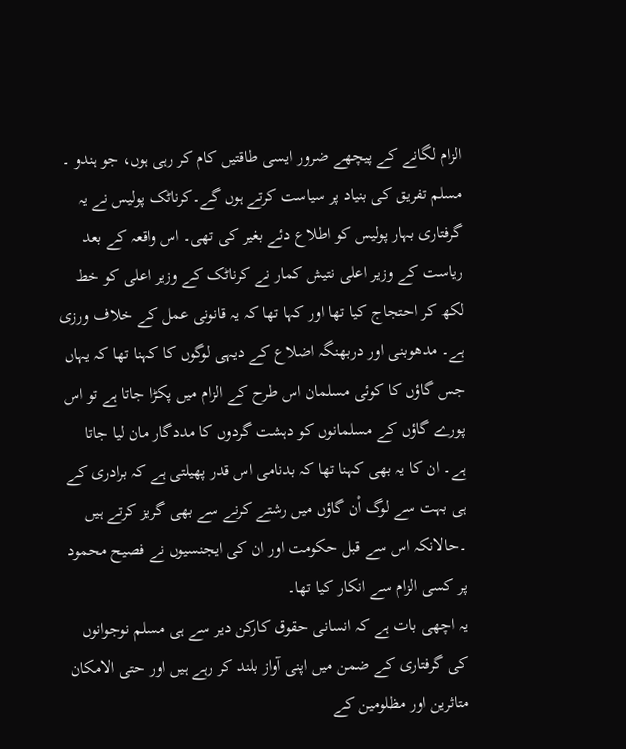الزام لگانے کے پیچھے ضرور ایسی طاقتیں کام کر رہی ہوں، جو ہندو ۔ مسلم تفریق کی بنیاد پر سیاست کرتے ہوں گے۔کرناٹک پولیس نے یہ گرفتاری بہار پولیس کو اطلاع دئے بغیر کی تھی۔ اس واقعہ کے بعد ریاست کے وزیر اعلی نتیش کمار نے کرناٹک کے وزیر اعلی کو خط لکھ کر احتجاج کیا تھا اور کہا تھا کہ یہ قانونی عمل کے خلاف ورزی ہے۔ مدھوبنی اور دربھنگہ اضلاع کے دیہی لوگوں کا کہنا تھا کہ یہاں جس گاؤں کا کوئی مسلمان اس طرح کے الزام میں پکڑا جاتا ہے تو اس پورے گاؤں کے مسلمانوں کو دہشت گردوں کا مددگار مان لیا جاتا ہے۔ ان کا یہ بھی کہنا تھا کہ بدنامی اس قدر پھیلتی ہے کہ برادری کے ہی بہت سے لوگ اْن گاؤں میں رشتے کرنے سے بھی گریز کرتے ہیں ۔حالانکہ اس سے قبل حکومت اور ان کی ایجنسیوں نے فصیح محمود پر کسی الزام سے انکار کیا تھا۔
یہ اچھی بات ہے کہ انسانی حقوق کارکن دیر سے ہی مسلم نوجوانوں کی گرفتاری کے ضمن میں اپنی آواز بلند کر رہے ہیں اور حتی الامکان متاثرین اور مظلومین کے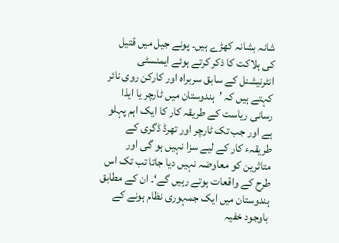شانہ بشانہ کھڑے ہیں۔ پونے جیل میں قتیل کی ہلاکت کا ذکر کرتے ہوئے ایمنسٹی انٹرنیشنل کے سابق سربراہ اور کارکن روی نائر کہتے ہیں کہ ’ہندوستان میں ٹارچر یا ایذا رسانی ریاست کے طریقہ کار کا ایک اہم پہلو ہے اور جب تک ٹارچر اور تھرڈ ڈگری کے طریقہء کار کے لیے سزا نہیں ہو گی اور متاثرین کو معاوضہ نہیں دیا جاتا تب تک اس طرح کے واقعات ہوتے رہیں گے‘۔ ان کے مطابق ہندوستان میں ایک جمہوری نظام ہونے کے باوجود خفیہ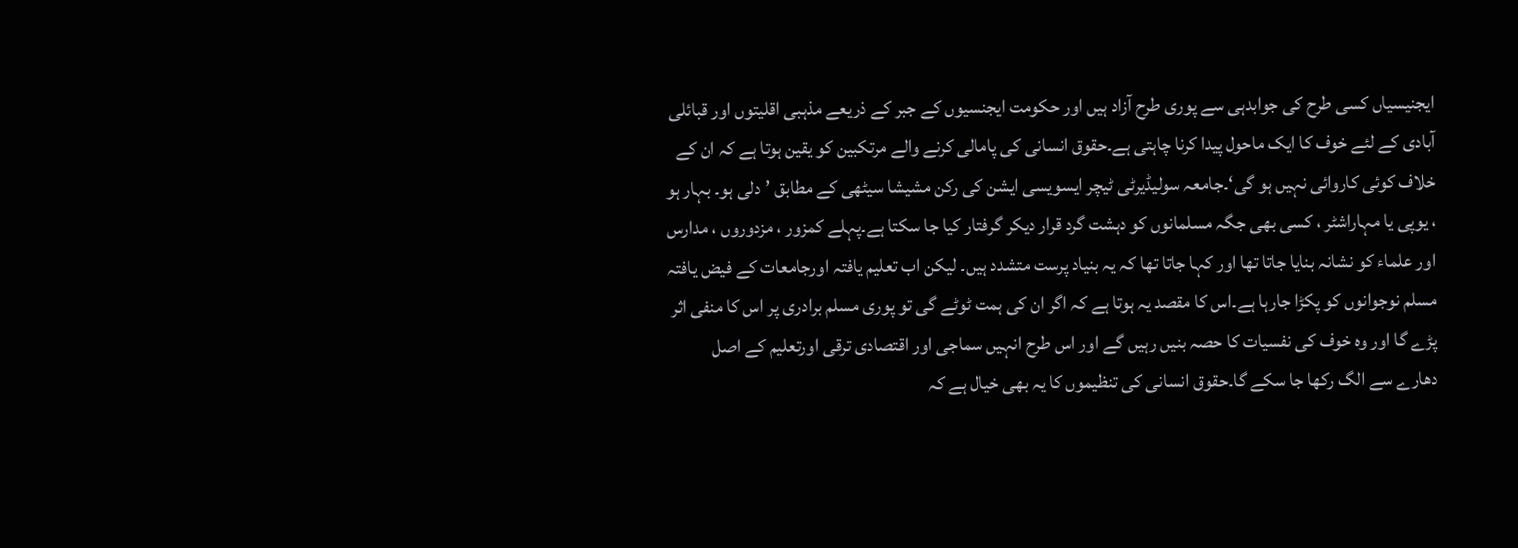ایجنیسیاں کسی طرح کی جوابدہی سے پوری طرح آزاد ہیں اور حکومت ایجنسیوں کے جبر کے ذریعے مذہبی اقلیتوں اور قبائلی آبادی کے لئے خوف کا ایک ماحول پیدا کرنا چاہتی ہے۔حقوق انسانی کی پامالی کرنے والے مرتکبین کو یقین ہوتا ہے کہ ان کے خلاف کوئی کاروائی نہیں ہو گی‘۔جامعہ سولیڈیرٹی ٹیچر ایسویسی ایشن کی رکن مشیشا سیٹھی کے مطابق ’دلی ہو۔ بہار ہو ، یوپی یا مہاراشٹر ، کسی بھی جگہ مسلمانوں کو دہشت گرد قرار دیکر گرفتار کیا جا سکتا ہے۔پہلے کمزور ، مزدوروں ، مدارس اور علماء کو نشانہ بنایا جاتا تھا اور کہا جاتا تھا کہ یہ بنیاد پرست متشدد ہیں۔ لیکن اب تعلیم یافتہ اورجامعات کے فیض یافتہ مسلم نوجوانوں کو پکڑا جارہا ہے۔اس کا مقصد یہ ہوتا ہے کہ اگر ان کی ہمت ٹوٹے گی تو پوری مسلم برادری پر اس کا منفی اثر پڑے گا اور وہ خوف کی نفسیات کا حصہ بنیں رہیں گے اور اس طرح انہیں سماجی اور اقتصادی ترقی اورتعلیم کے اصل دھارے سے الگ رکھا جا سکے گا۔حقوق انسانی کی تنظیموں کا یہ بھی خیال ہے کہ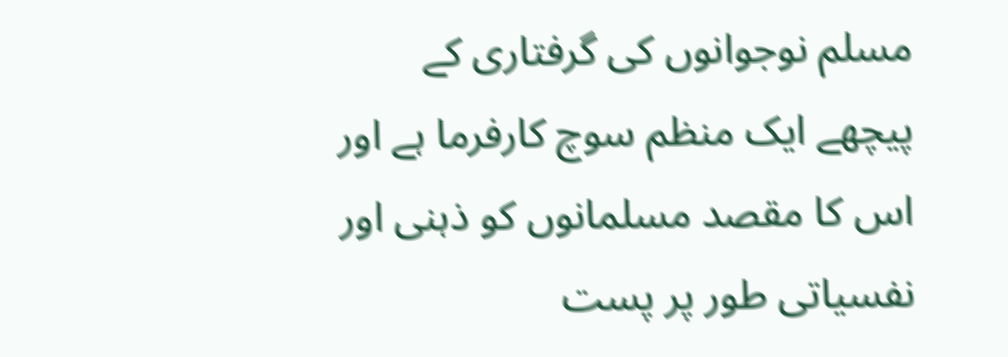مسلم نوجوانوں کی گرفتاری کے پیچھے ایک منظم سوچ کارفرما ہے اور اس کا مقصد مسلمانوں کو ذہنی اور نفسیاتی طور پر پست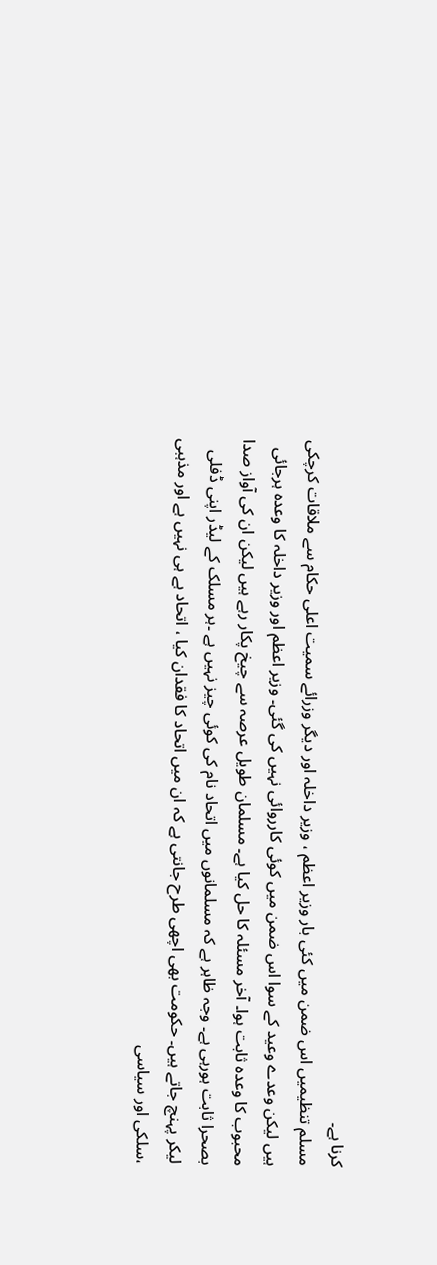کرنا ہے۔
مسلم تنظیمیں اس ضمن میں کئی بار وزیر اعظم ، وزیر داخلہ اور دیگر وزرائے سمیت اعلی حکام سے ملاقات کرچکی ہیں لیکن وعدے وعید کے سوا اس ضمن میں کوئی کارروائی نہیں کی گئی۔ وزیر اعظم اور وزیر داخلہ کا وعدہ ہرجائی محبوب کا وعدہ ثابت ہوا۔ آخر مسئلہ کا حل کیا ہے۔ مسلمان طویل عرصہ سے چیخ پکار رہے ہیں لیکن ان کی آواز صدا بصحرا ثابت ہورہی ہے۔ وجہ ظاہر ہے کہ مسلمانوں میں اتحاد نام کی کوئی چیز نہیں ہے ۔ہر مسلک کے لیڈر اپنی ڈفلی لیکر پہنچ جاتے ہیں۔ حکومت بھی اچھی طرح جانتی ہے کہ ان میں اتحاد کا فقدان کیا ، اتحاد ہے ہی نہیں ہے اور مذہبی ،سلکی اور سیاسی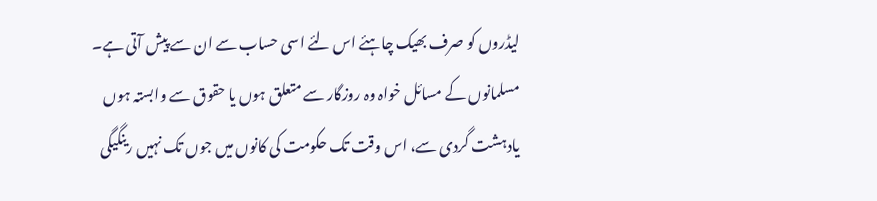لیڈروں کو صرف بھیک چاہئے اس لئے اسی حساب سے ان سے پیش آتی ہے۔ مسلمانوں کے مسائل خواہ وہ روزگار سے متعلق ہوں یا حقوق سے وابستہ ہوں یادہشت گردی سے، اس وقت تک حکومت کی کانوں میں جوں تک نہیں رینگیگی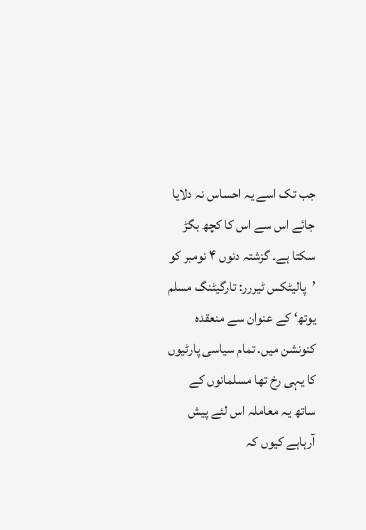جب تک اسے یہ احساس نہ دلایا جائے اس سے اس کا کچھ بگڑ سکتا ہے۔ گزشتہ دنوں ۴ نومبر کو ’پالیٹکس ٹیررر: تارگیٹنگ مسلم یوتھ‘ کے عنوان سے منعقدہ کنونشن میں. تمام سیاسی پارٹیوں کا یہی رخ تھا مسلمانوں کے ساتھ یہ معاملہ اس لئے پیش آرہاہے کیوں کہ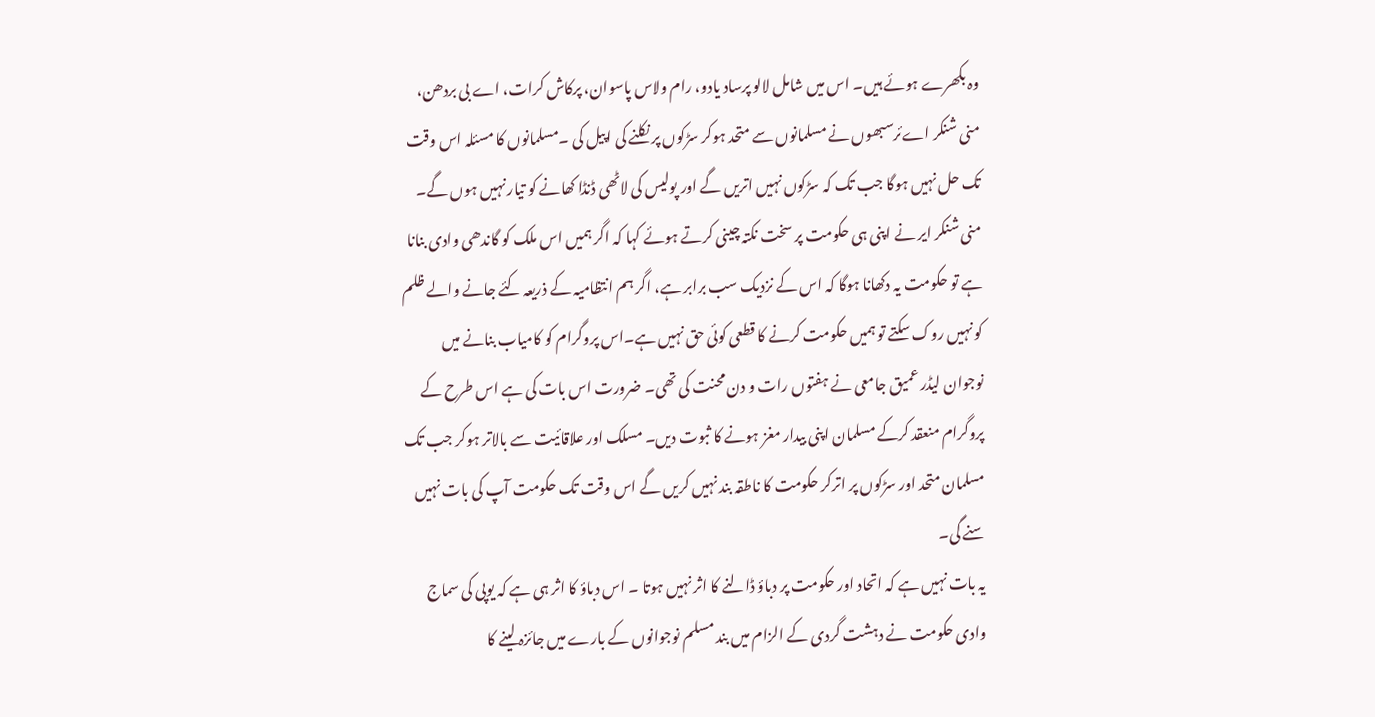وہ بکھرے ہوئے ہیں۔ اس میں شامل لالو پرساد یادو، رام ولاس پاسوان، پرکاش کرات، اے بی بردھن، منی شنکر اےئرسبھوں نے مسلمانوں سے متحد ہوکر سڑکوں پر نکلنے کی اپیل کی ۔مسلمانوں کا مسئلہ اس وقت تک حل نہیں ہوگا جب تک کہ سڑکوں نہیں اتریں گے اور پولیس کی لاٹھی ڈنڈا کھانے کو تیار نہیں ہوں گے۔ منی شنکر ایر نے اپنی ہی حکومت پر سخت نکتہ چینی کرتے ہوئے کہا کہ اگر ہمیں اس ملک کو گاندھی وادی بنانا ہے تو حکومت یہ دکھانا ہوگا کہ اس کے نزدیک سب برابر ہے، اگر ہم انتظامیہ کے ذریعہ کئے جانے والے ظلم کو نہیں روک سکتے تو ہمیں حکومت کرنے کا قطعی کوئی حق نہیں ہے۔اس پروگرام کو کامیاب بنانے میں نوجوان لیڈر عمیق جامعی نے ہفتوں رات و دن محنت کی تھی۔ ضرورت اس بات کی ہے اس طرح کے پروگرام منعقد کرکے مسلمان اپنی بیدار مغز ہونے کا ثبوت دیں۔ مسلک اور علاقائیت سے بالاتر ہوکر جب تک مسلمان متحد اور سڑکوں پر اترکر حکومت کا ناطقہ بند نہیں کریں گے اس وقت تک حکومت آپ کی بات نہیں سنے گی۔
یہ بات نہیں ہے کہ اتحاد اور حکومت پر دباؤ ڈالنے کا اثر نہیں ہوتا ۔ اس دباؤ کا اثر ہی ہے کہ یوپی کی سماج وادی حکومت نے دہشت گردی کے الزام میں بند مسلم نوجوانوں کے بارے میں جائزہ لینے کا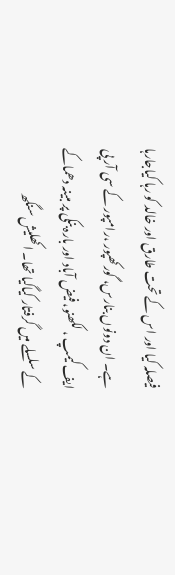فیصلہ کیا اور اس کے تحت طارق اور خالد کو رہا کیاجارہا ہے۔ ان دونوں بنارس، گورکھپور ،رامپور کے سی آر پی ایف کیمپ ، لکھنو، فیض آباد اور بارہ بنکی پر مبینہ دھماکے کے سلسلے میں گرفتار کیاگیا تھا۔ اکھلیش سنگھ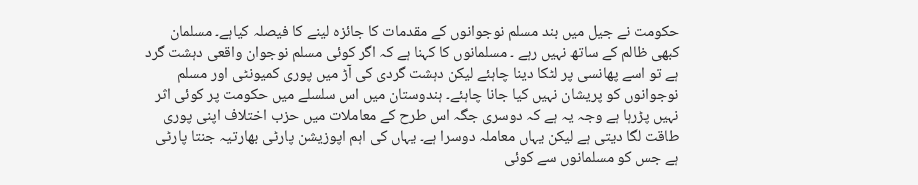حکومت نے جیل میں بند مسلم نوجوانوں کے مقدمات کا جائزہ لینے کا فیصلہ کیاہے۔ مسلمان کبھی ظالم کے ساتھ نہیں رہے ۔ مسلمانوں کا کہنا ہے کہ اگر کوئی مسلم نوجوان واقعی دہشت گرد ہے تو اسے پھانسی پر لٹکا دینا چاہئے لیکن دہشت گردی کی آڑ میں پوری کمیونٹی اور مسلم نوجوانوں کو پریشان نہیں کیا جانا چاہئے۔ ہندوستان میں اس سلسلے میں حکومت پر کوئی اثر نہیں پڑرہا ہے وجہ یہ ہے کہ دوسری جگہ اس طرح کے معاملات میں حزب اختلاف اپنی پوری طاقت لگا دیتی ہے لیکن یہاں معاملہ دوسرا ہے۔ یہاں کی اہم اپوزیشن پارٹی بھارتیہ جنتا پارٹی ہے جس کو مسلمانوں سے کوئی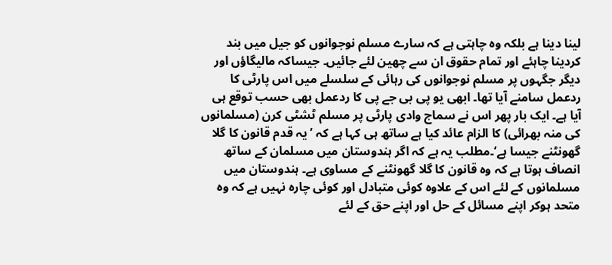لینا دینا ہے بلکہ وہ چاہتی ہے کہ سارے مسلم نوجوانوں کو جیل میں بند کردینا چاہئے اور تمام حقوق ان سے چھین لئے جائیں۔ جیساکہ مالیگاؤں اور دیگر جگہوں پر مسلم نوجوانوں کی رہائی کے سلسلے میں اس پارٹی کا ردعمل سامنے آیا تھا۔ ابھی یو پی بی جے پی کا ردعمل بھی حسب توقع ہی آیا ہے۔ ایک بار پھر اس نے سماج وادی پارٹی پر مسلم ٹشٹی کرن (مسلمانوں کی منہ بھرائی) کا الزام عائد کیا ہے ساتھ ہی کہا ہے کہ ’یہ قدم قانون کا گلا گھونٹنے جیسا ہے‘۔مطلب یہ ہے کہ اگر ہندوستان میں مسلمان کے ساتھ انصاف ہوتا ہے کہ وہ قانون کا گلا گھونٹنے کے مساوی ہے۔ ہندوستان میں مسلمانوں کے لئے اس کے علاوہ کوئی متبادل اور کوئی چارہ نہیں ہے کہ وہ متحد ہوکر اپنے مسائل کے حل اور اپنے حق کے لئے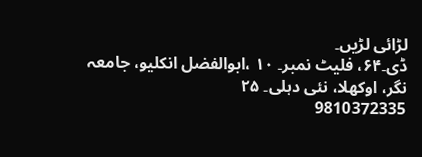لڑائی لڑیں۔
ڈی۔۶۴، فلیٹ نمبر۔ ۱۰ ،ابوالفضل انکلیو، جامعہ نگر، اوکھلا، نئی دہلی۔ ۲۵
9810372335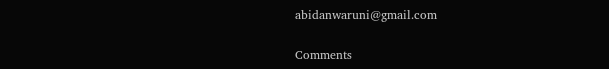abidanwaruni@gmail.com

Comments